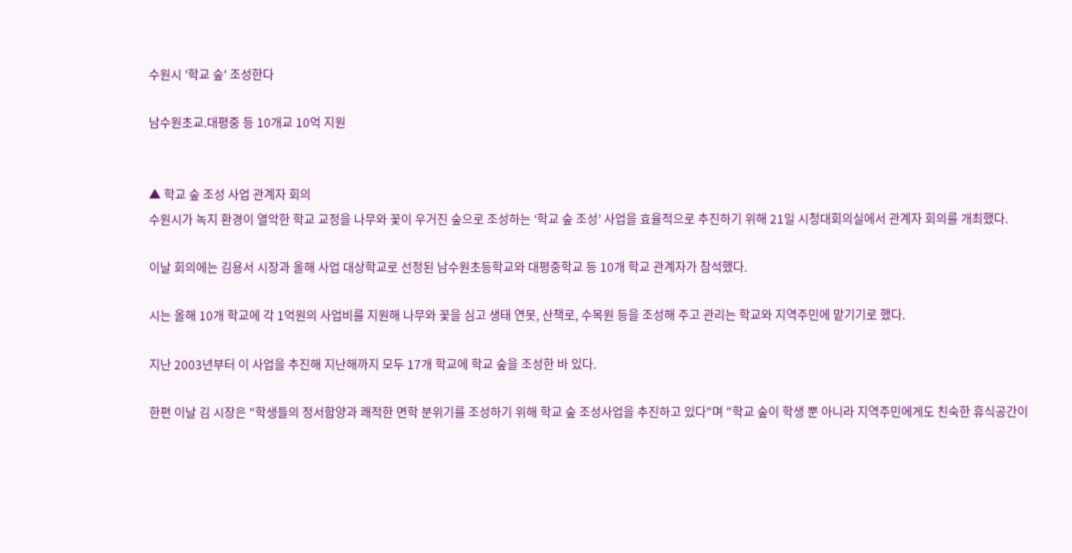수원시 '학교 숲' 조성한다

남수원초교.대평중 등 10개교 10억 지원


▲ 학교 숲 조성 사업 관계자 회의
수원시가 녹지 환경이 열악한 학교 교정을 나무와 꽃이 우거진 숲으로 조성하는 ‘학교 숲 조성’ 사업을 효율적으로 추진하기 위해 21일 시청대회의실에서 관계자 회의를 개최했다.

이날 회의에는 김용서 시장과 올해 사업 대상학교로 선정된 남수원초등학교와 대평중학교 등 10개 학교 관계자가 참석했다.

시는 올해 10개 학교에 각 1억원의 사업비를 지원해 나무와 꽃을 심고 생태 연못, 산책로, 수목원 등을 조성해 주고 관리는 학교와 지역주민에 맡기기로 했다.

지난 2003년부터 이 사업을 추진해 지난해까지 모두 17개 학교에 학교 숲을 조성한 바 있다.

한편 이날 김 시장은 "학생들의 정서함양과 쾌적한 면학 분위기를 조성하기 위해 학교 숲 조성사업을 추진하고 있다"며 "학교 숲이 학생 뿐 아니라 지역주민에게도 친숙한 휴식공간이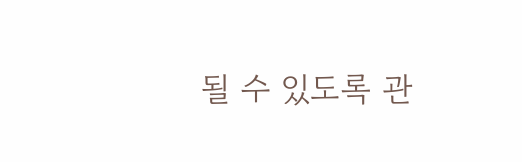될 수 있도록 관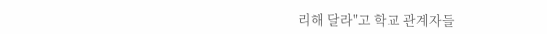리해 달라"고 학교 관계자들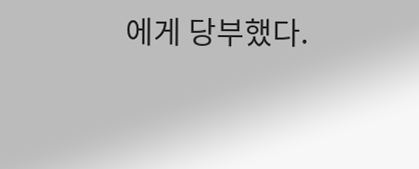에게 당부했다.